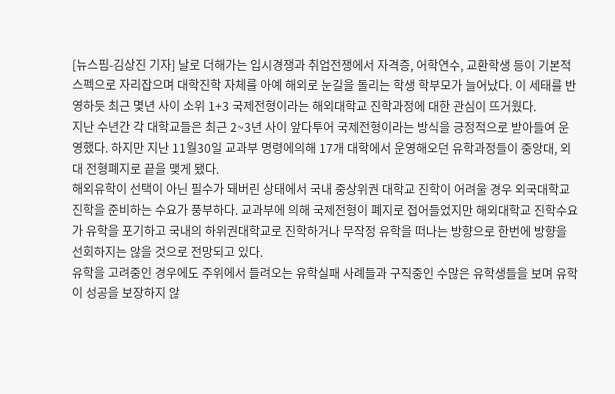[뉴스핌-김상진 기자] 날로 더해가는 입시경쟁과 취업전쟁에서 자격증, 어학연수, 교환학생 등이 기본적스펙으로 자리잡으며 대학진학 자체를 아예 해외로 눈길을 돌리는 학생 학부모가 늘어났다. 이 세태를 반영하듯 최근 몇년 사이 소위 1+3 국제전형이라는 해외대학교 진학과정에 대한 관심이 뜨거웠다.
지난 수년간 각 대학교들은 최근 2~3년 사이 앞다투어 국제전형이라는 방식을 긍정적으로 받아들여 운영했다. 하지만 지난 11월30일 교과부 명령에의해 17개 대학에서 운영해오던 유학과정들이 중앙대, 외대 전형폐지로 끝을 맺게 됐다.
해외유학이 선택이 아닌 필수가 돼버린 상태에서 국내 중상위권 대학교 진학이 어려울 경우 외국대학교 진학을 준비하는 수요가 풍부하다. 교과부에 의해 국제전형이 폐지로 접어들었지만 해외대학교 진학수요가 유학을 포기하고 국내의 하위권대학교로 진학하거나 무작정 유학을 떠나는 방향으로 한번에 방향을 선회하지는 않을 것으로 전망되고 있다.
유학을 고려중인 경우에도 주위에서 들려오는 유학실패 사례들과 구직중인 수많은 유학생들을 보며 유학이 성공을 보장하지 않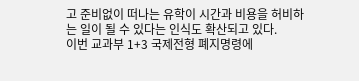고 준비없이 떠나는 유학이 시간과 비용을 허비하는 일이 될 수 있다는 인식도 확산되고 있다.
이번 교과부 1+3 국제전형 폐지명령에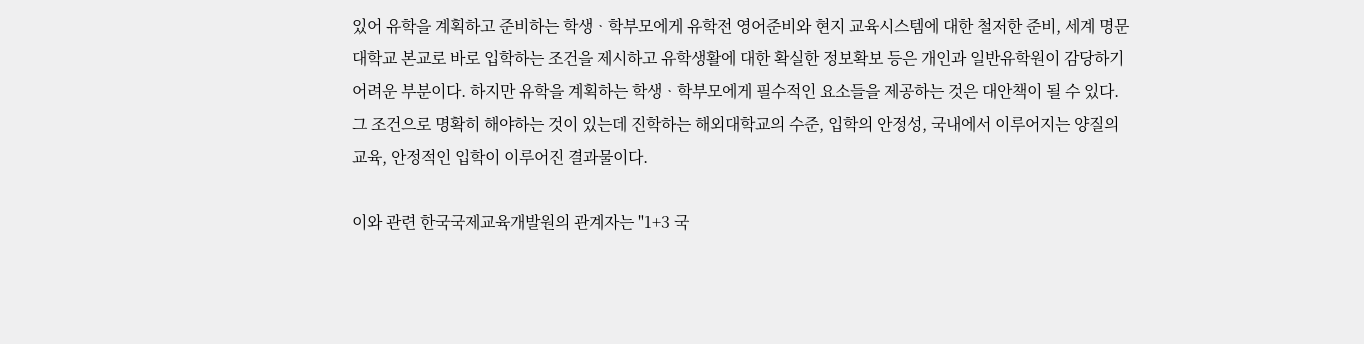있어 유학을 계획하고 준비하는 학생ᆞ학부모에게 유학전 영어준비와 현지 교육시스템에 대한 철저한 준비, 세계 명문대학교 본교로 바로 입학하는 조건을 제시하고 유학생활에 대한 확실한 정보확보 등은 개인과 일반유학원이 감당하기 어려운 부분이다. 하지만 유학을 계획하는 학생ᆞ학부모에게 필수적인 요소들을 제공하는 것은 대안책이 될 수 있다.
그 조건으로 명확히 해야하는 것이 있는데 진학하는 해외대학교의 수준, 입학의 안정성, 국내에서 이루어지는 양질의 교육, 안정적인 입학이 이루어진 결과물이다.

이와 관련 한국국제교육개발원의 관계자는 "1+3 국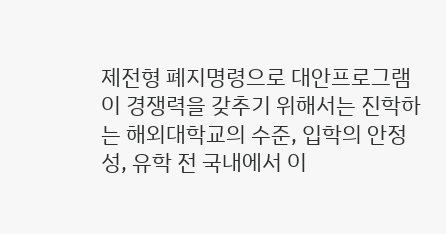제전형 폐지명령으로 대안프로그램이 경쟁력을 갖추기 위해서는 진학하는 해외대학교의 수준, 입학의 안정성, 유학 전 국내에서 이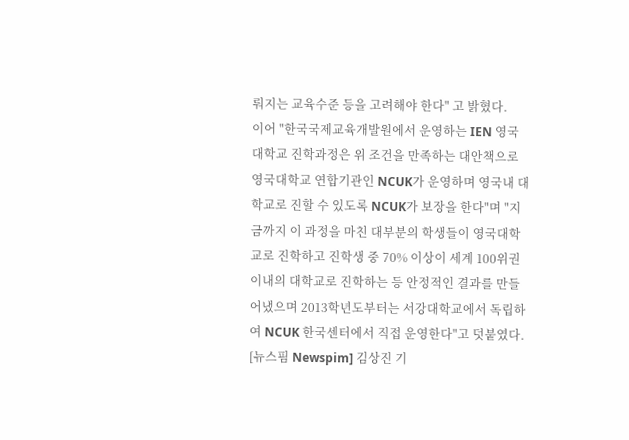뤄지는 교육수준 등을 고려해야 한다" 고 밝혔다.
이어 "한국국제교육개발원에서 운영하는 IEN 영국대학교 진학과정은 위 조건을 만족하는 대안책으로 영국대학교 연합기관인 NCUK가 운영하며 영국내 대학교로 진할 수 있도록 NCUK가 보장을 한다"며 "지금까지 이 과정을 마친 대부분의 학생들이 영국대학교로 진학하고 진학생 중 70% 이상이 세계 100위권 이내의 대학교로 진학하는 등 안정적인 결과를 만들어냈으며 2013학년도부터는 서강대학교에서 독립하여 NCUK 한국센터에서 직접 운영한다"고 덧붙였다.
[뉴스핌 Newspim] 김상진 기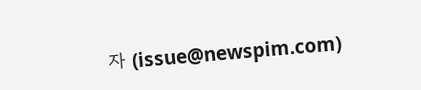자 (issue@newspim.com)